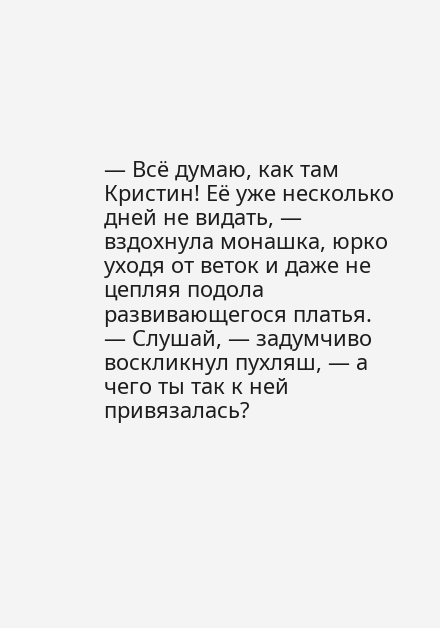— Всё думаю, как там Кристин! Её уже несколько дней не видать, — вздохнула монашка, юрко уходя от веток и даже не цепляя подола развивающегося платья.
— Слушай, — задумчиво воскликнул пухляш, — а чего ты так к ней привязалась?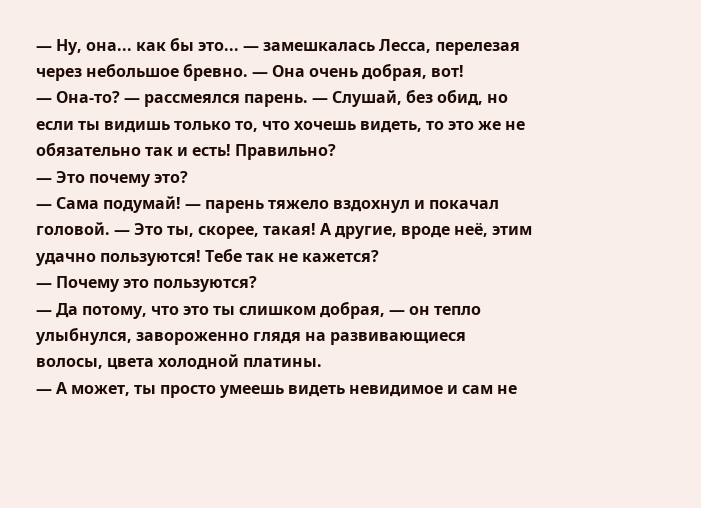— Ну, она... как бы это... — замешкалась Лесса, перелезая через небольшое бревно. — Она очень добрая, вот!
— Она-то? — рассмеялся парень. — Слушай, без обид, но если ты видишь только то, что хочешь видеть, то это же не обязательно так и есть! Правильно?
— Это почему это?
— Сама подумай! — парень тяжело вздохнул и покачал головой. — Это ты, скорее, такая! А другие, вроде неё, этим удачно пользуются! Тебе так не кажется?
— Почему это пользуются?
— Да потому, что это ты слишком добрая, — он тепло улыбнулся, завороженно глядя на развивающиеся волосы, цвета холодной платины.
— А может, ты просто умеешь видеть невидимое и сам не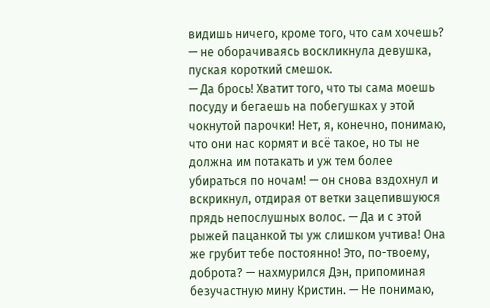видишь ничего, кроме того, что сам хочешь? — не оборачиваясь воскликнула девушка, пуская короткий смешок.
— Да брось! Хватит того, что ты сама моешь посуду и бегаешь на побегушках у этой чокнутой парочки! Нет, я, конечно, понимаю, что они нас кормят и всё такое, но ты не должна им потакать и уж тем более убираться по ночам! — он снова вздохнул и вскрикнул, отдирая от ветки зацепившуюся прядь непослушных волос. — Да и с этой рыжей пацанкой ты уж слишком учтива! Она же грубит тебе постоянно! Это, по-твоему, доброта? — нахмурился Дэн, припоминая безучастную мину Кристин. — Не понимаю,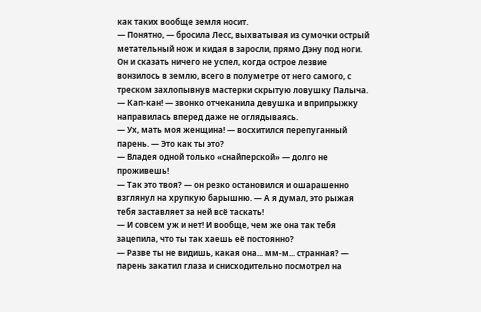как таких вообще земля носит.
— Понятно, — бросила Лесс, выхватывая из сумочки острый метательный нож и кидая в заросли, прямо Дэну под ноги. Он и сказать ничего не успел, когда острое лезвие вонзилось в землю, всего в полуметре от него самого, с треском захлопывнув мастерки скрытую ловушку Палыча.
— Кап-кан! — звонко отчеканила девушка и вприпрыжку направилась вперед даже не оглядываясь.
— Ух, мать моя женщина! — восхитился перепуганный парень. — Это как ты это?
— Владея одной только «снайперской» — долго не проживешь!
— Так это твоя? — он резко остановился и ошарашенно взглянул на хрупкую барышню. — А я думал, это рыжая тебя заставляет за ней всё таскать!
— И совсем уж и нет! И вообще, чем же она так тебя зацепила, что ты так хаешь её постоянно?
— Разве ты не видишь, какая она... мм-м... странная? — парень закатил глаза и снисходительно посмотрел на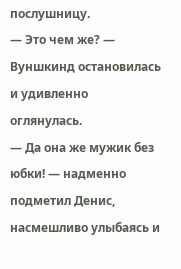послушницу.
— Это чем же? — Вуншкинд остановилась и удивленно оглянулась.
— Да она же мужик без юбки! — надменно подметил Денис, насмешливо улыбаясь и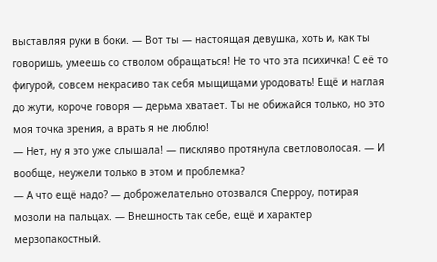выставляя руки в боки. — Вот ты — настоящая девушка, хоть и, как ты говоришь, умеешь со стволом обращаться! Не то что эта психичка! С её то фигурой, совсем некрасиво так себя мыщищами уродовать! Ещё и наглая до жути, короче говоря — дерьма хватает. Ты не обижайся только, но это моя точка зрения, а врать я не люблю!
— Нет, ну я это уже слышала! — пискляво протянула светловолосая. — И вообще, неужели только в этом и проблемка?
— А что ещё надо? — доброжелательно отозвался Сперроу, потирая мозоли на пальцах. — Внешность так себе, ещё и характер мерзопакостный.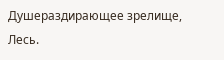Душераздирающее зрелище, Лесь.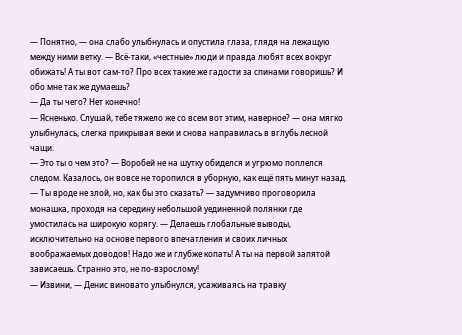— Понятно, — она слабо улыбнулась и опустила глаза, глядя на лежащую между ними ветку. — Всё-таки, «честные» люди и правда любят всех вокруг обижать! А ты вот сам-то? Про всех такие же гадости за спинами говоришь? И обо мне так же думаешь?
— Да ты чего? Нет конечно!
— Ясненько. Слушай, тебе тяжело же со всем вот этим, наверное? — она мягко улыбнулась, слегка прикрывая веки и снова направилась в вглубь лесной чащи.
— Это ты о чем это? — Воробей не на шутку обиделся и угрюмо поплелся следом. Казалось, он вовсе не торопился в уборную, как ещё пять минут назад.
— Ты вроде не злой, но, как бы это сказать? — задумчиво проговорила монашка, проходя на середину небольшой уединенной полянки где умостилась на широкую корягу. — Делаешь глобальные выводы, исключительно на основе первого впечатления и своих личных воображаемых доводов! Надо же и глубже копать! А ты на первой запятой зависаешь. Странно это, не по-взрослому!
— Извини, — Денис виновато улыбнулся, усаживаясь на травку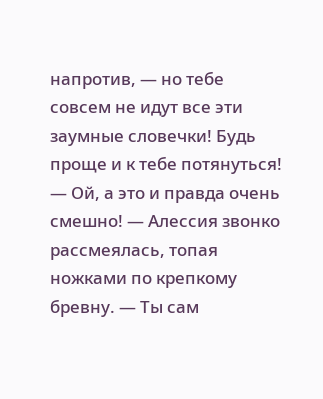напротив, — но тебе совсем не идут все эти заумные словечки! Будь проще и к тебе потянуться!
— Ой, а это и правда очень смешно! — Алессия звонко рассмеялась, топая ножками по крепкому бревну. — Ты сам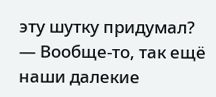эту шутку придумал?
— Вообще-то, так ещё наши далекие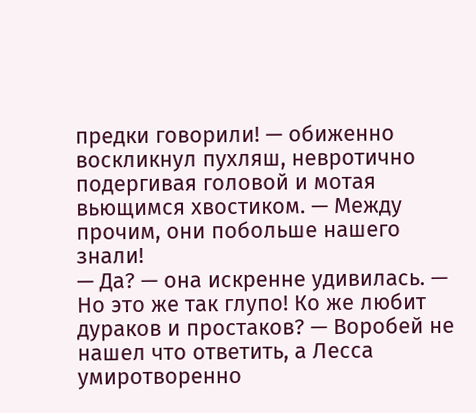предки говорили! — обиженно воскликнул пухляш, невротично подергивая головой и мотая вьющимся хвостиком. — Между прочим, они побольше нашего знали!
— Да? — она искренне удивилась. — Но это же так глупо! Ко же любит дураков и простаков? — Воробей не нашел что ответить, а Лесса умиротворенно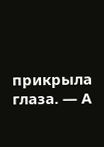прикрыла глаза. — А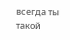всегда ты такой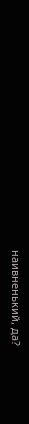наивненький, да?